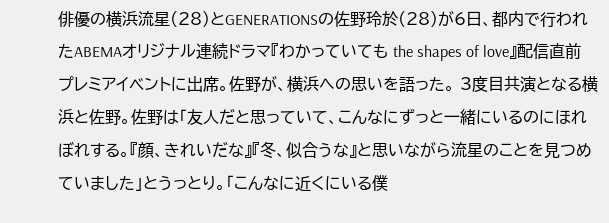俳優の横浜流星(28)とGENERATIONSの佐野玲於(28)が6日、都内で行われたABEMAオリジナル連続ドラマ『わかっていても the shapes of love』配信直前プレミアイベントに出席。佐野が、横浜への思いを語った。 3度目共演となる横浜と佐野。佐野は「友人だと思っていて、こんなにずっと一緒にいるのにほれぼれする。『顔、きれいだな』『冬、似合うな』と思いながら流星のことを見つめていました」とうっとり。「こんなに近くにいる僕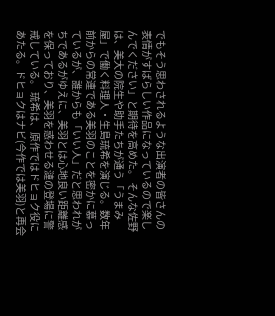でもそう思わされるような出演者の皆さんの表情がすばらしい作品になっているので楽しんでください」と期待を高めた。 そんな佐野は、美大の院生や助手たちが通う「うまみ屋」で働く料理人・生島琉希を演じる。数年前からの常連である美羽のことを密かに慕っているが、誰からも「いい人」だと思われがちであるがゆえに、美羽とは心地良い距離感を保っており、美羽を惑わせる漣の登場に警戒している。 琉希は、原作ではドヒョク役にあたる。ドヒョクはナビ(今作では美羽)と再会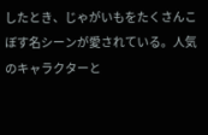したとき、じゃがいもをたくさんこぼす名シーンが愛されている。人気のキャラクターと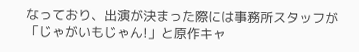なっており、出演が決まった際には事務所スタッフが「じゃがいもじゃん!」と原作キャ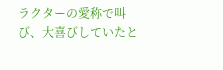ラクターの愛称で叫び、大喜びしていたと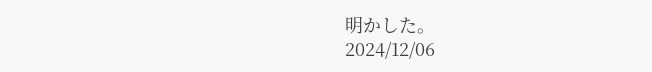明かした。
2024/12/06